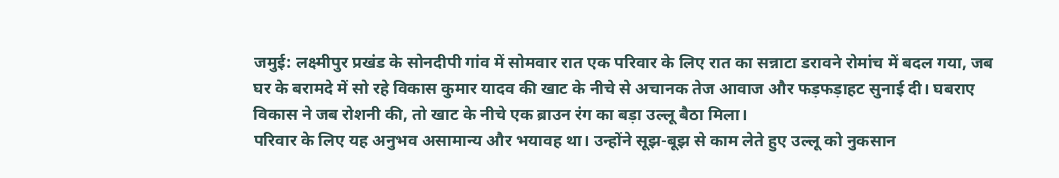जमुई: लक्ष्मीपुर प्रखंड के सोनदीपी गांव में सोमवार रात एक परिवार के लिए रात का सन्नाटा डरावने रोमांच में बदल गया, जब घर के बरामदे में सो रहे विकास कुमार यादव की खाट के नीचे से अचानक तेज आवाज और फड़फड़ाहट सुनाई दी। घबराए विकास ने जब रोशनी की, तो खाट के नीचे एक ब्राउन रंग का बड़ा उल्लू बैठा मिला।
परिवार के लिए यह अनुभव असामान्य और भयावह था। उन्होंने सूझ-बूझ से काम लेते हुए उल्लू को नुकसान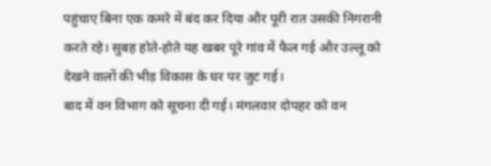पहुंचाए बिना एक कमरे में बंद कर दिया और पूरी रात उसकी निगरानी करते रहे। सुबह होते-होते यह खबर पूरे गांव में फैल गई और उल्लू को देखने वालों की भीड़ विकास के घर पर जुट गई।
बाद में वन विभाग को सूचना दी गई। मंगलवार दोपहर को वन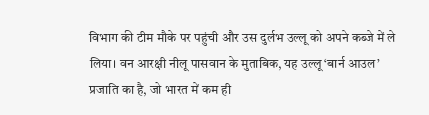विभाग की टीम मौके पर पहुंची और उस दुर्लभ उल्लू को अपने कब्जे में ले लिया। वन आरक्षी नीलू पासवान के मुताबिक, यह उल्लू ‘बार्न आउल’ प्रजाति का है, जो भारत में कम ही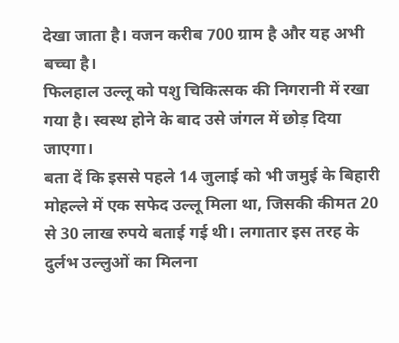देखा जाता है। वजन करीब 700 ग्राम है और यह अभी बच्चा है।
फिलहाल उल्लू को पशु चिकित्सक की निगरानी में रखा गया है। स्वस्थ होने के बाद उसे जंगल में छोड़ दिया जाएगा।
बता दें कि इससे पहले 14 जुलाई को भी जमुई के बिहारी मोहल्ले में एक सफेद उल्लू मिला था, जिसकी कीमत 20 से 30 लाख रुपये बताई गई थी। लगातार इस तरह के दुर्लभ उल्लुओं का मिलना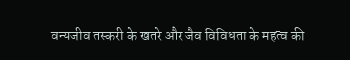वन्यजीव तस्करी के खतरे और जैव विविधता के महत्व की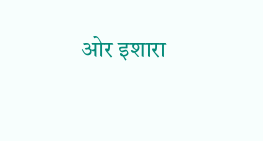ओर इशारा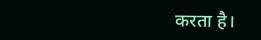करता है।